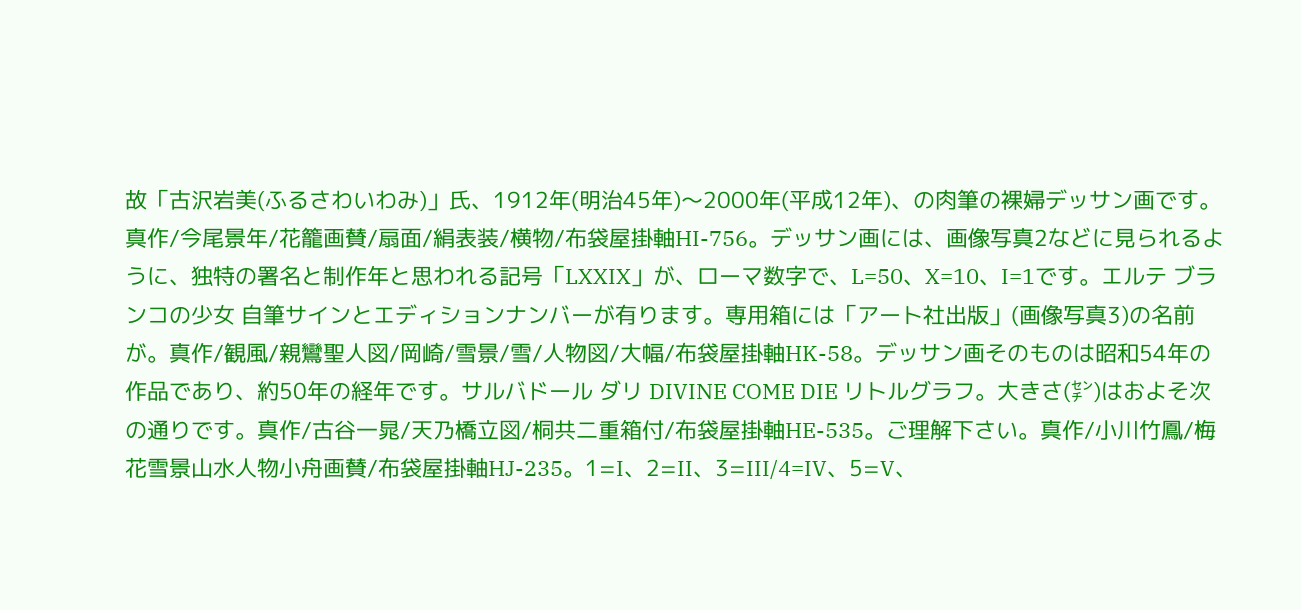故「古沢岩美(ふるさわいわみ)」氏、1912年(明治45年)〜2000年(平成12年)、の肉筆の裸婦デッサン画です。真作/今尾景年/花籠画賛/扇面/絹表装/横物/布袋屋掛軸HI-756。デッサン画には、画像写真2などに見られるように、独特の署名と制作年と思われる記号「LXXIX」が、ローマ数字で、L=50、X=10、I=1です。エルテ ブランコの少女 自筆サインとエディションナンバーが有ります。専用箱には「アート社出版」(画像写真3)の名前が。真作/観風/親鸞聖人図/岡崎/雪景/雪/人物図/大幅/布袋屋掛軸HK-58。デッサン画そのものは昭和54年の作品であり、約50年の経年です。サルバドール ダリ DIVINE COME DIE リトルグラフ。大きさ(㌢)はおよそ次の通りです。真作/古谷一晁/天乃橋立図/桐共二重箱付/布袋屋掛軸HE-535。ご理解下さい。真作/小川竹鳳/梅花雪景山水人物小舟画賛/布袋屋掛軸HJ-235。1=I、2=II、3=III/4=IV、5=V、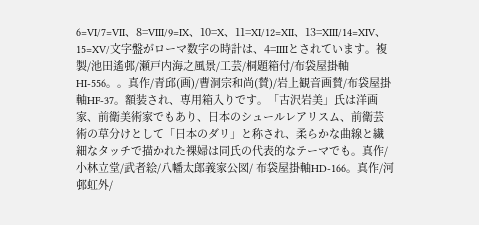6=VI/7=VII、8=VIII/9=IX、10=X、11=XI/12=XII、13=XIII/14=XIV、15=XV/文字盤がローマ数字の時計は、4=IIIIとされています。複製/池田遙邨/瀬戸内海之風景/工芸/桐題箱付/布袋屋掛軸HI-556。。真作/青邱(画)/曹洞宗和尚(賛)/岩上観音画賛/布袋屋掛軸HF-37。額装され、専用箱入りです。「古沢岩美」氏は洋画家、前衛美術家でもあり、日本のシュールレアリスム、前衛芸術の草分けとして「日本のダリ」と称され、柔らかな曲線と繊細なタッチで描かれた裸婦は同氏の代表的なテーマでも。真作/小林立堂/武者絵/八幡太郎義家公図/ 布袋屋掛軸HD-166。真作/河邨虹外/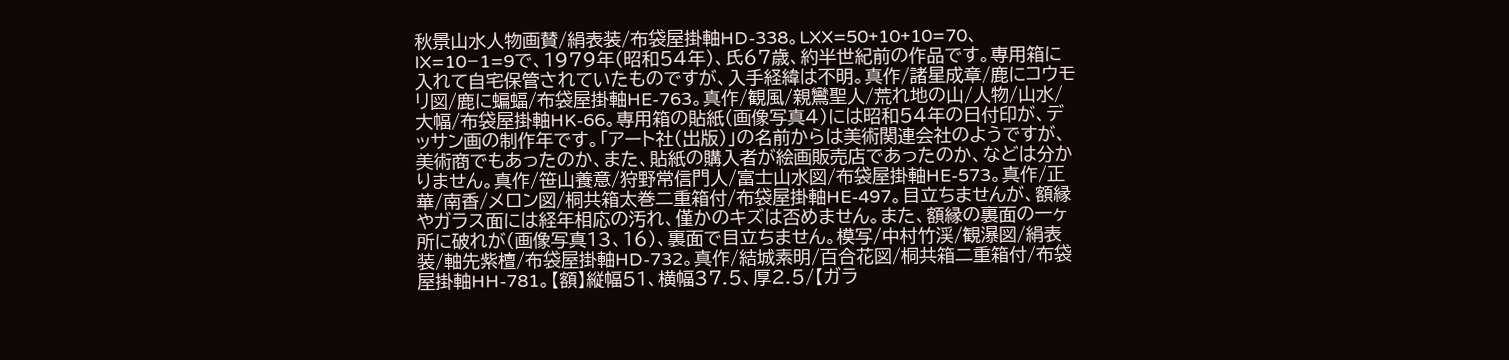秋景山水人物画賛/絹表装/布袋屋掛軸HD-338。LXX=50+10+10=70、IX=10−1=9で、1979年(昭和54年)、氏67歳、約半世紀前の作品です。専用箱に入れて自宅保管されていたものですが、入手経緯は不明。真作/諸星成章/鹿にコウモリ図/鹿に蝙蝠/布袋屋掛軸HE-763。真作/観風/親鸞聖人/荒れ地の山/人物/山水/大幅/布袋屋掛軸HK-66。専用箱の貼紙(画像写真4)には昭和54年の日付印が、デッサン画の制作年です。「アート社(出版)」の名前からは美術関連会社のようですが、美術商でもあったのか、また、貼紙の購入者が絵画販売店であったのか、などは分かりません。真作/笹山養意/狩野常信門人/富士山水図/布袋屋掛軸HE-573。真作/正華/南香/メロン図/桐共箱太巻二重箱付/布袋屋掛軸HE-497。目立ちませんが、額縁やガラス面には経年相応の汚れ、僅かのキズは否めません。また、額縁の裏面の一ヶ所に破れが(画像写真13、16)、裏面で目立ちません。模写/中村竹渓/観瀑図/絹表装/軸先紫檀/布袋屋掛軸HD-732。真作/結城素明/百合花図/桐共箱二重箱付/布袋屋掛軸HH-781。【額】縦幅51、横幅37.5、厚2.5/【ガラ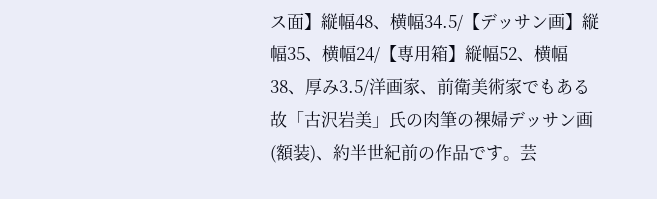ス面】縦幅48、横幅34.5/【デッサン画】縦幅35、横幅24/【専用箱】縦幅52、横幅38、厚み3.5/洋画家、前衛美術家でもある故「古沢岩美」氏の肉筆の裸婦デッサン画(額装)、約半世紀前の作品です。芸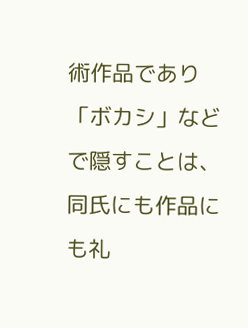術作品であり「ボカシ」などで隠すことは、同氏にも作品にも礼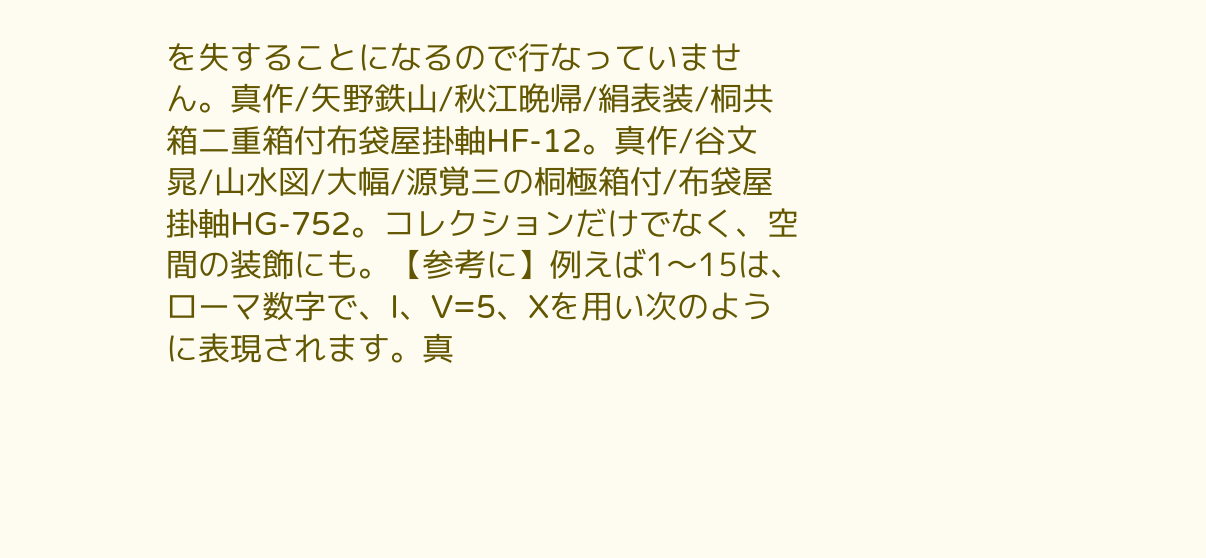を失することになるので行なっていません。真作/矢野鉄山/秋江晩帰/絹表装/桐共箱二重箱付布袋屋掛軸HF-12。真作/谷文晁/山水図/大幅/源覚三の桐極箱付/布袋屋掛軸HG-752。コレクションだけでなく、空間の装飾にも。【参考に】例えば1〜15は、ローマ数字で、I、V=5、Xを用い次のように表現されます。真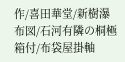作/喜田華堂/新樹瀑布図/石河有隣の桐極箱付/布袋屋掛軸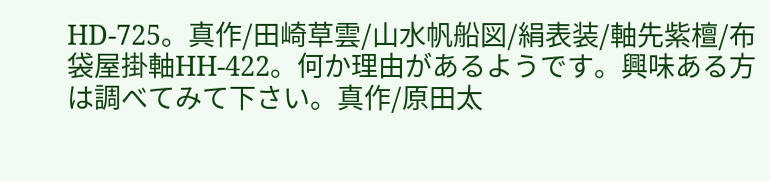HD-725。真作/田崎草雲/山水帆船図/絹表装/軸先紫檀/布袋屋掛軸HH-422。何か理由があるようです。興味ある方は調べてみて下さい。真作/原田太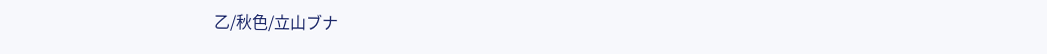乙/秋色/立山ブナ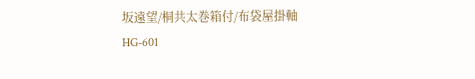坂遠望/桐共太巻箱付/布袋屋掛軸HG-601